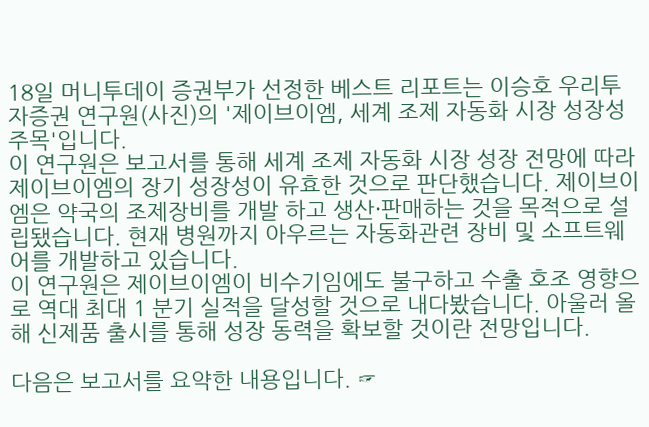18일 머니투데이 증권부가 선정한 베스트 리포트는 이승호 우리투자증권 연구원(사진)의 '제이브이엠, 세계 조제 자동화 시장 성장성 주목'입니다.
이 연구원은 보고서를 통해 세계 조제 자동화 시장 성장 전망에 따라 제이브이엠의 장기 성장성이 유효한 것으로 판단했습니다. 제이브이엠은 약국의 조제장비를 개발 하고 생산·판매하는 것을 목적으로 설립됐습니다. 현재 병원까지 아우르는 자동화관련 장비 및 소프트웨어를 개발하고 있습니다.
이 연구원은 제이브이엠이 비수기임에도 불구하고 수출 호조 영향으로 역대 최대 1 분기 실적을 달성할 것으로 내다봤습니다. 아울러 올해 신제품 출시를 통해 성장 동력을 확보할 것이란 전망입니다.

다음은 보고서를 요약한 내용입니다. ☞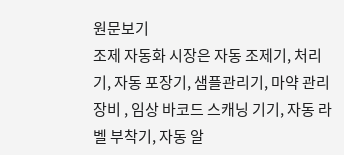원문보기
조제 자동화 시장은 자동 조제기, 처리기, 자동 포장기, 샘플관리기, 마약 관리 장비 , 임상 바코드 스캐닝 기기, 자동 라벨 부착기, 자동 알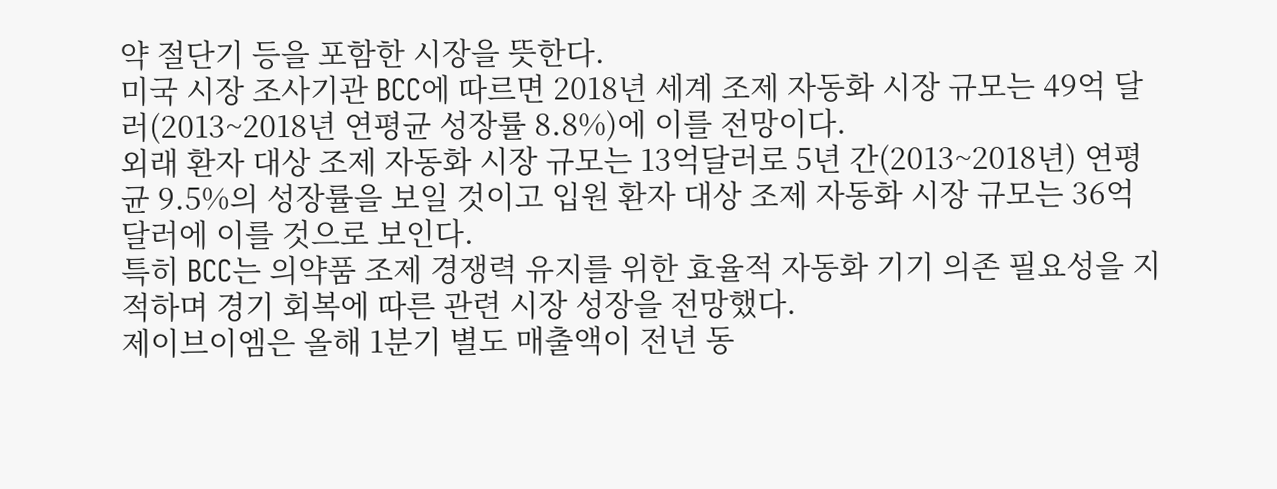약 절단기 등을 포함한 시장을 뜻한다.
미국 시장 조사기관 BCC에 따르면 2018년 세계 조제 자동화 시장 규모는 49억 달러(2013~2018년 연평균 성장률 8.8%)에 이를 전망이다.
외래 환자 대상 조제 자동화 시장 규모는 13억달러로 5년 간(2013~2018년) 연평균 9.5%의 성장률을 보일 것이고 입원 환자 대상 조제 자동화 시장 규모는 36억달러에 이를 것으로 보인다.
특히 BCC는 의약품 조제 경쟁력 유지를 위한 효율적 자동화 기기 의존 필요성을 지 적하며 경기 회복에 따른 관련 시장 성장을 전망했다.
제이브이엠은 올해 1분기 별도 매출액이 전년 동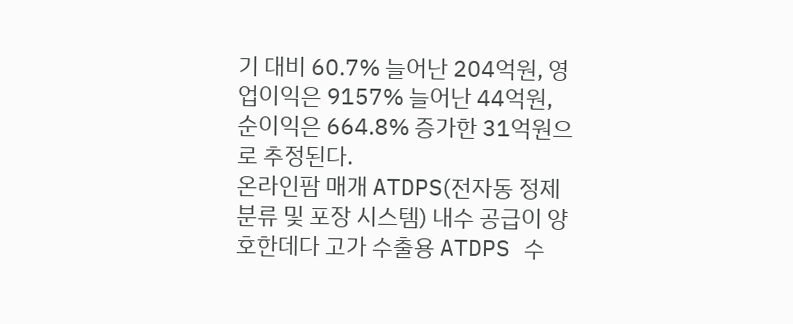기 대비 60.7% 늘어난 204억원, 영 업이익은 9157% 늘어난 44억원, 순이익은 664.8% 증가한 31억원으로 추정된다.
온라인팜 매개 ATDPS(전자동 정제 분류 및 포장 시스템) 내수 공급이 양호한데다 고가 수출용 ATDPS 수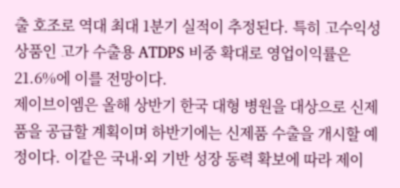출 호조로 역대 최대 1분기 실적이 추정된다. 특히 고수익성상품인 고가 수출용 ATDPS 비중 확대로 영업이익률은 21.6%에 이를 전망이다.
제이브이엠은 올해 상반기 한국 대형 병원을 대상으로 신제품을 공급할 계획이며 하반기에는 신제품 수출을 개시할 예정이다. 이같은 국내·외 기반 성장 동력 확보에 따라 제이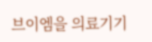브이엠을 의료기기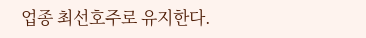업종 최선호주로 유지한다.